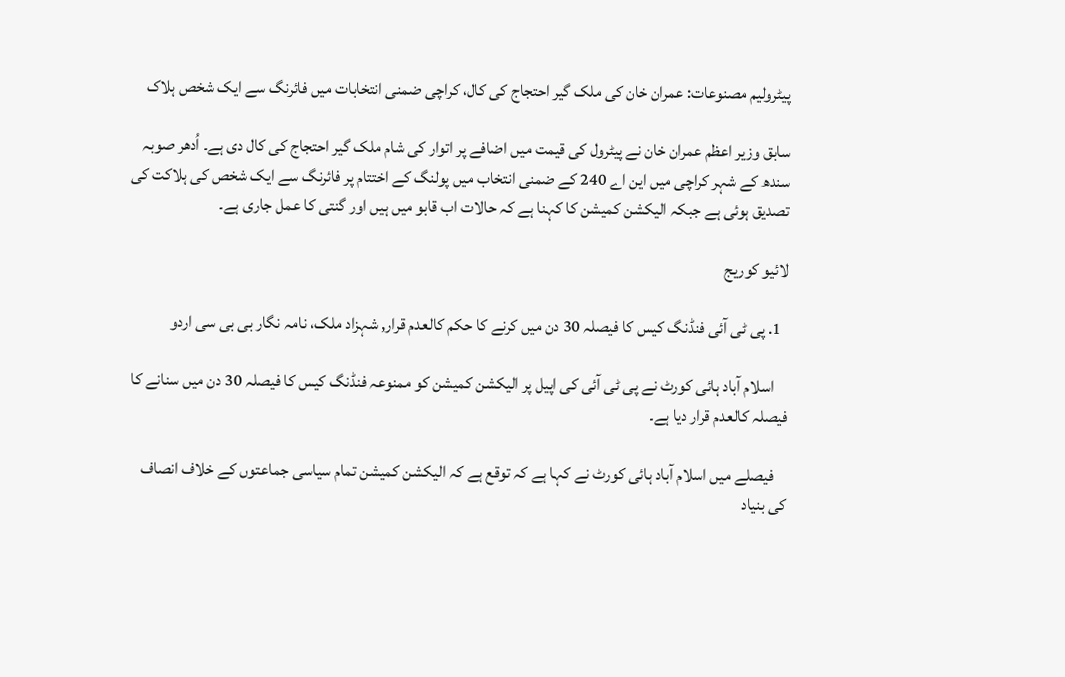پیٹرولیم مصنوعات: عمران خان کی ملک گیر احتجاج کی کال، کراچی ضمنی انتخابات میں فائرنگ سے ایک شخص ہلاک

سابق وزیر اعظم عمران خان نے پیٹرول کی قیمت میں اضافے پر اتوار کی شام ملک گیر احتجاج کی کال دی ہے۔ اُدھر صوبہ سندھ کے شہر کراچی میں این اے 240 کے ضمنی انتخاب میں پولنگ کے اختتام پر فائرنگ سے ایک شخص کی ہلاکت کی تصدیق ہوئی ہے جبکہ الیکشن کمیشن کا کہنا ہے کہ حالات اب قابو میں ہیں اور گنتی کا عمل جاری ہے۔

لائیو کوریج

  1. پی ٹی آئی فنڈنگ کیس کا فیصلہ 30 دن میں کرنے کا حکم کالعدم قرار, شہزاد ملک، نامہ نگار بی بی سی اردو

    اسلام آباد ہائی کورٹ نے پی ٹی آئی کی اپیل پر الیکشن کمیشن کو ممنوعہ فنڈنگ کیس کا فیصلہ 30 دن میں سنانے کا فیصلہ کالعدم قرار دیا ہے۔

    فیصلے میں اسلام آباد ہائی کورٹ نے کہا ہے کہ توقع ہے کہ الیکشن کمیشن تمام سیاسی جماعتوں کے خلاف انصاف کی بنیاد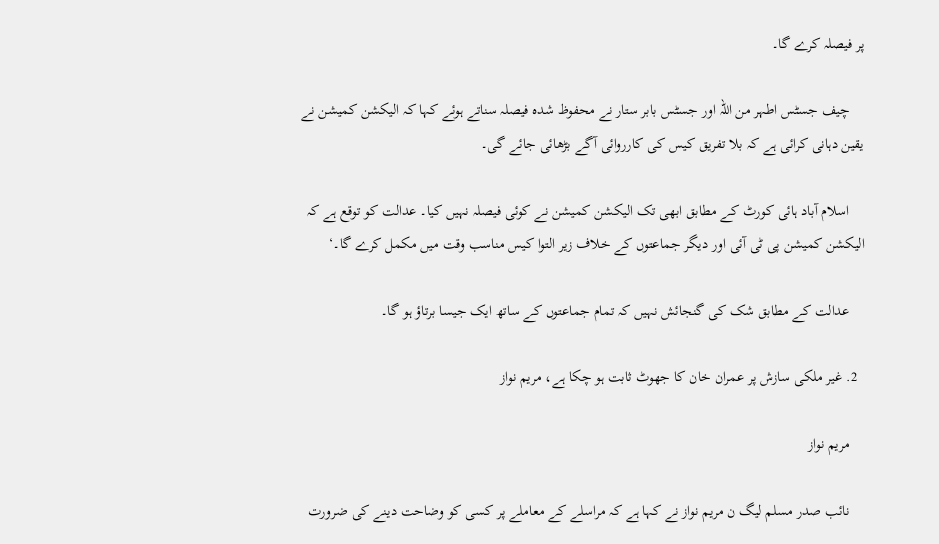پر فیصلہ کرے گا۔

    چیف جسٹس اطہر من اللہ اور جسٹس بابر ستار نے محفوظ شدہ فیصلہ سناتے ہوئے کہا کہ الیکشن کمیشن نے یقین دہانی کرائی ہے کہ بلا تفریق کیس کی کارروائی آگے بڑھائی جائے گی۔

    اسلام آباد ہائی کورٹ کے مطابق ابھی تک الیکشن کمیشن نے کوئی فیصلہ نہیں کیا۔ عدالت کو توقع ہے کہ الیکشن کمیشن پی ٹی آئی اور دیگر جماعتوں کے خلاف زیر التوا کیس مناسب وقت میں مکمل کرے گا۔‘

    عدالت کے مطابق شک کی گنجائش نہیں کہ تمام جماعتوں کے ساتھ ایک جیسا برتاؤ ہو گا۔

  2. غیر ملکی سازش پر عمران خان کا جھوٹ ثابت ہو چکا ہے، مریم نواز

    مریم نواز

    نائب صدر مسلم لیگ ن مریم نواز نے کہا ہے کہ مراسلے کے معاملے پر کسی کو وضاحت دینے کی ضرورت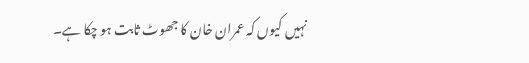نہیں کیوں کہ عمران خان کا جھوٹ ثابت ہو چکا ہے۔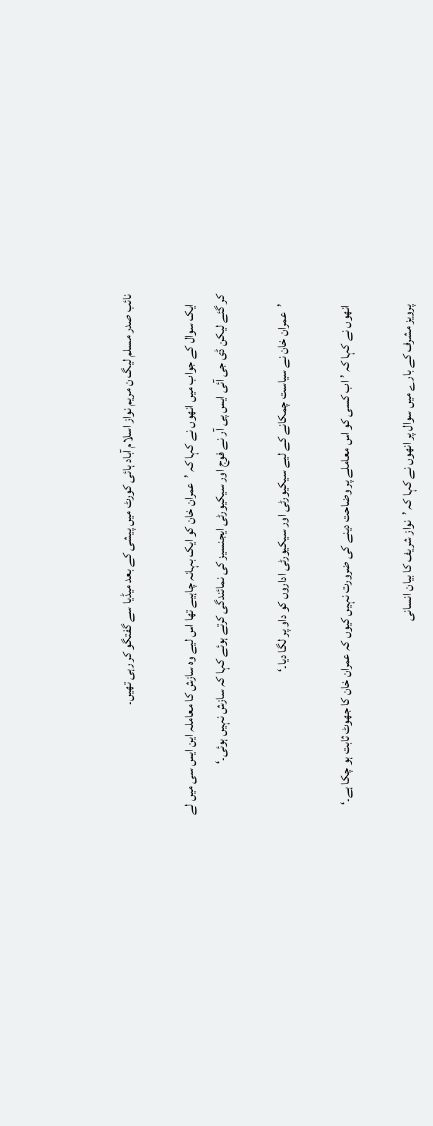نائب صدر مسلم لیگ ن مریم نواز اسلام آباد ہائی کورٹ میں پیشی کے بعد میڈیا سے گفتگو کر رہی تھیں۔

    ایک سوال کے جواب میں انھوں نے کہا کہ ’عمران خان کو ایک بہانہ چاہیے تھا اس لیے وہ سازش کا معاملہ این ایس سی میں لے کر گئے لیکن ڈی جی آئی ایس پی آر نے فوج اور سیکیورٹی ایجنسیز کی نمائندگی کرتے ہوئے کہا کہ سازش نہیں ہوئی۔‘

    ’عمران خان نے سیاست چمکانے کے لیے سیکیورٹی اور سیکیورٹی اداروں کو داو پر لگا دیا۔‘

    انھوں نے کہا کہ ’اب کسی کو اس معاملے پر وضاحت دینے کی ضرورت نہیں کیوں کہ عمران خان کا جھوٹ ثابت ہو چکا ہے۔‘

    پرویز مشرف کے بارے میں سوال پر انھوں نے کہا کہ ’نواز شریف کا بیان انسانی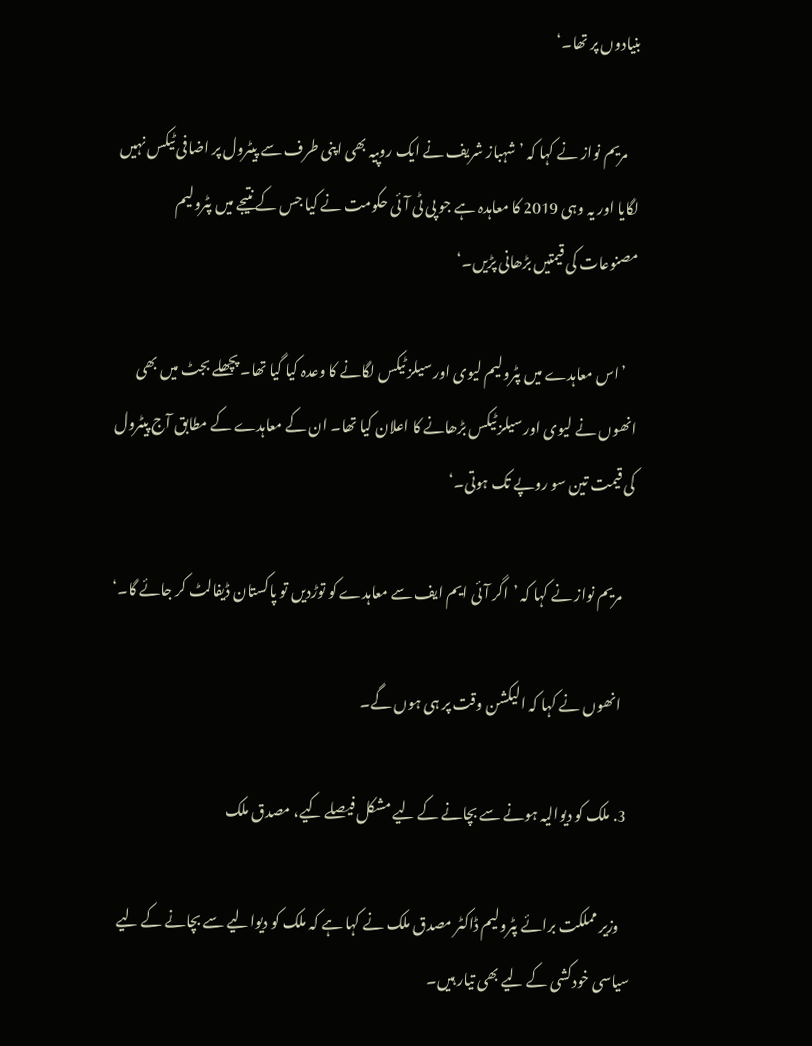بنیادوں پر تھا۔‘

    مریم نواز نے کہا کہ ’شہباز شریف نے ایک روپیہ بھی اپنی طرف سے پیٹرول پر اضافی ٹیکس نہیں لگایا اور یہ وہی 2019 کا معاہدہ ہے جو پی ٹی آئی حکومت نے کیا جس کے نتیجے میں پٹرولیم مصنوعات کی قیمتیں بڑھانی پڑیں۔‘

    ’اس معاہدے میں پٹرولیم لیوی اور سیلز ٹیکس لگانے کا وعدہ کیا گیا تھا۔ پچھلے بجٹ میں بھی انھوں نے لیوی اور سیلز ٹیکس بڑھانے کا اعلان کیا تھا۔ ان کے معاہدے کے مطابق آج پیٹرول کی قیمت تین سو روپے تک ہوتی۔‘

    مریم نواز نے کہا کہ ’اگر آئی ایم ایف سے معاہدے کو توڑدیں تو پاکستان ڈیفالٹ کر جائے گا۔‘

    انھوں نے کہا کہ الیکشن وقت پر ہی ہوں گے۔

  3. ملک کو دیوالیہ ہونے سے بچانے کے لیے مشکل فیصلے کیے، مصدق ملک

    وزیر مملکت برائے پٹرولیم ڈاکٹر مصدق ملک نے کہا ہے کہ ملک کو دیوالیے سے بچانے کے لیے سیاسی خودکشی کے لیے بھی تیار ہیں۔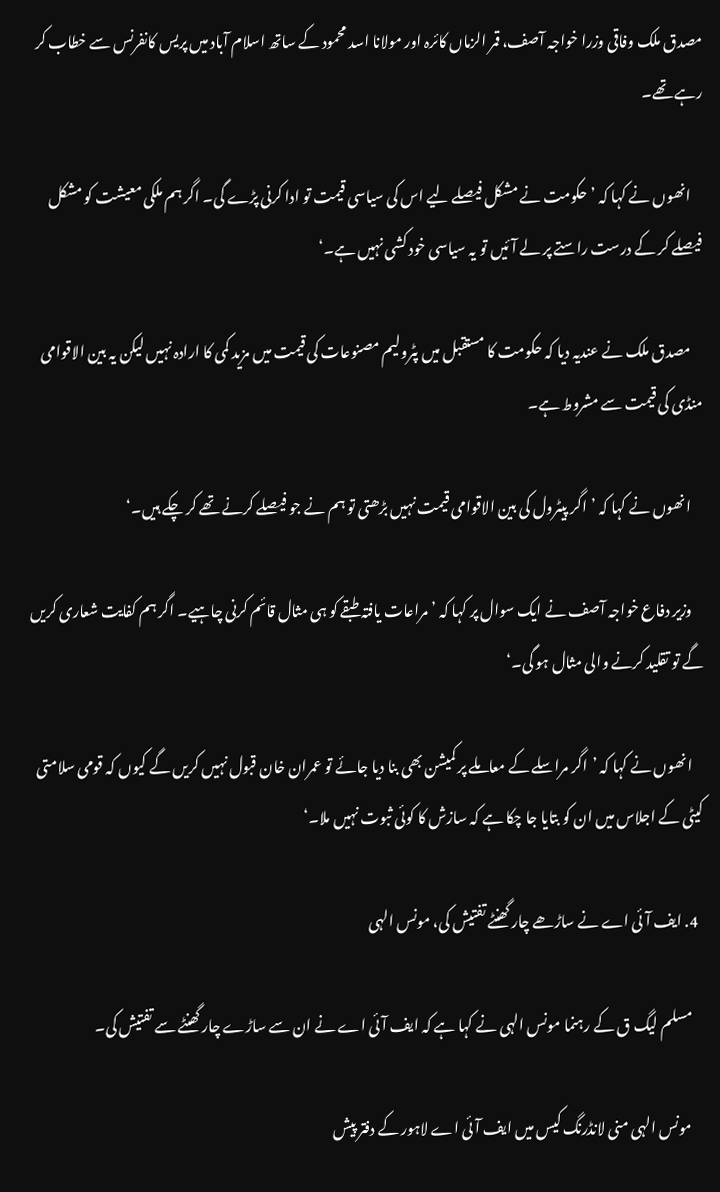مصدق ملک وفاقی وزرا خواجہ آصف، قمر الزماں کائرہ اور مولانا اسد محمود کے ساتھ اسلام آباد میں پریس کانفرنس سے خطاب کر رہے تھے۔

    انھوں نے کہا کہ ’حکومت نے مشکل فیصلے لیے اس کی سیاسی قیمت تو ادا کرنی پڑے گی۔ اگر ہم ملکی معیشت کو مشکل فیصلے کر کے درست راستے پر لے آئیں تو یہ سیاسی خود کشی نہیں ہے۔‘

    مصدق ملک نے عندیہ دیا کہ حکومت کا مستقبل میں پٹرولیم مصنوعات کی قیمت میں مزید کمی کا ارادہ نہیں لیکن یہ بین الاقوامی منڈی کی قیمت سے مشروط ہے۔

    انھوں نے کہا کہ ’اگر پیٹرول کی بین الاقوامی قیمت نہیں بڑھتی تو ہم نے جو فیصلے کرنے تھے کر چکے ہیں۔‘

    وزیر دفاع خواجہ آصف نے ایک سوال پر کہا کہ ’مراعات یافتہ طبقے کو ہی مثال قائم کرنی چاہیے۔ اگر ہم کفایت شعاری کریں گے تو تقلید کرنے والی مثال ہو گی۔‘

    انھوں نے کہا کہ ’اگر مراسلے کے معاملے پر کمیشن بھی بنا دیا جائے تو عمران خان قبول نہیں کریں گے کیوں کہ قومی سلامتی کیٹی کے اجلاس میں ان کو بتایا جا چکا ہے کہ سازش کا کوئی ثبوت نہیں ملا۔‘

  4. ایف آئی اے نے ساڑھے چار گھنٹے تفتیش کی، مونس الہی

    مسلم لیگ ق کے رہنما مونس الہی نے کہا ہے کہ ایف آئی اے نے ان سے ساڑے چار گھنٹے سے تفتیش کی۔

    مونس الہی منی لانڈرنگ کیس میں ایف آئی اے لاہور کے دفتر پیش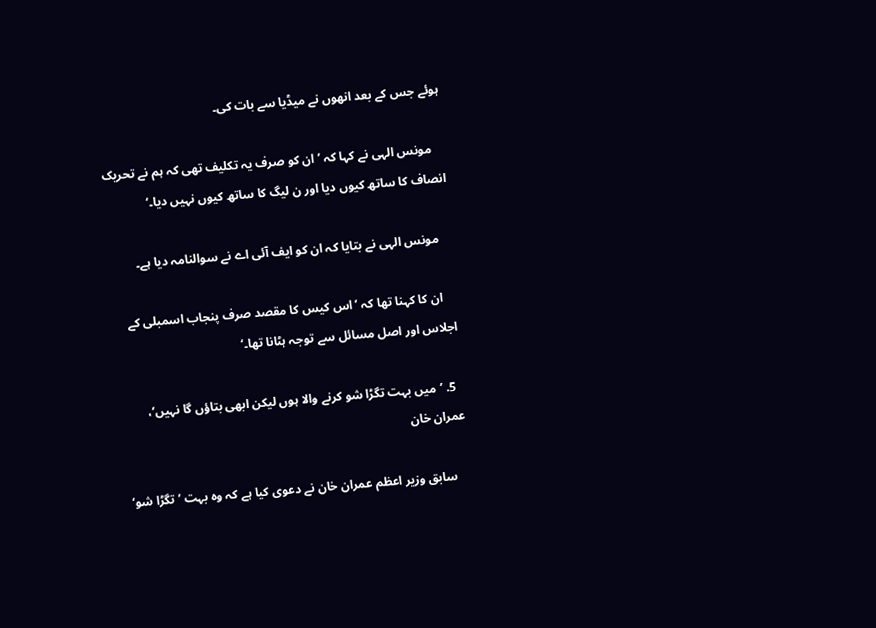ہوئے جس کے بعد انھوں نے میڈیا سے بات کی۔

    مونس الہی نے کہا کہ ’ان کو صرف یہ تکلیف تھی کہ ہم نے تحریک انصاف کا ساتھ کیوں دیا اور ن لیگ کا ساتھ کیوں نہیں دیا۔‘

    مونس الہی نے بتایا کہ ان کو ایف آئی اے نے سوالنامہ دیا ہے۔

    ان کا کہنا تھا کہ ’اس کیس کا مقصد صرف پنجاب اسمبلی کے اجلاس اور اصل مسائل سے توجہ ہٹانا تھا۔‘

  5. ’میں بہت تگڑا شو کرنے والا ہوں لیکن ابھی بتاؤں گا نہیں‘، عمران خان

    سابق وزیر اعظم عمران خان نے دعوی کیا ہے کہ وہ بہت ’تگڑا شو‘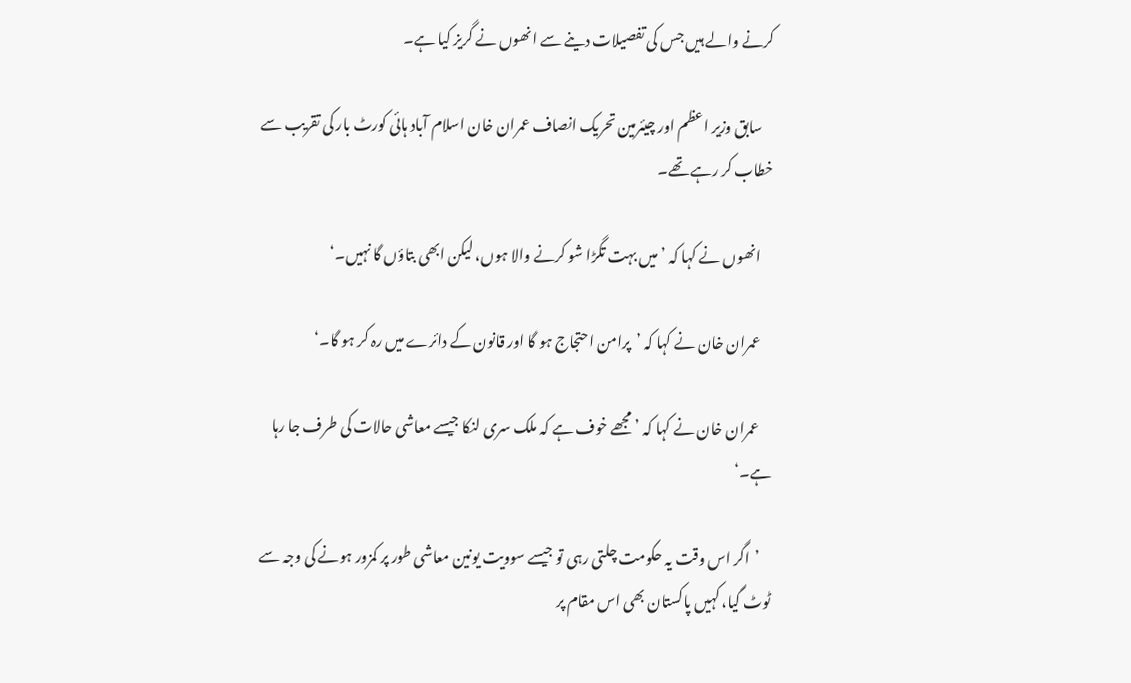کرنے والے ہیں جس کی تفصیلات دینے سے انھوں نے گریز کیا ہے۔

    سابق وزیر اعظم اور چیئرمین تحریک انصاف عمران خان اسلام آباد ہائی کورٹ بار کی تقریب سے خطاب کر رہے تھے۔

    انھوں نے کہا کہ ’میں بہت تگڑا شو کرنے والا ہوں، لیکن ابھی بتاؤں گا نہیں۔‘

    عمران خان نے کہا کہ ’پرامن احتجاج ہو گا اور قانون کے دائرے میں رہ کر ہو گا۔‘

    عمران خان نے کہا کہ ’مجھے خوف ہے کہ ملک سری لنکا جیسے معاشی حالات کی طرف جا رہا ہے۔‘

    ’اگر اس وقت یہ حکومت چلتی رہی تو جیسے سوویت یونین معاشی طور پر کمزور ہونے کی وجہ سے ٹوٹ گیا، کہیں پاکستان بھی اس مقام پر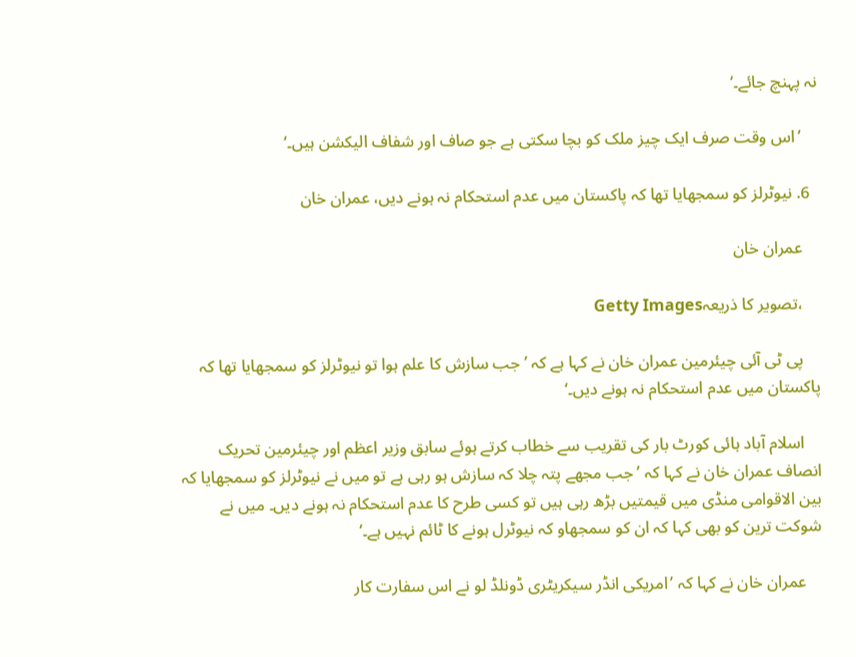نہ پہنچ جائے۔‘

    ’اس وقت صرف ایک چیز ملک کو بچا سکتی ہے جو صاف اور شفاف الیکشن ہیں۔‘

  6. نیوٹرلز کو سمجھایا تھا کہ پاکستان میں عدم استحکام نہ ہونے دیں، عمران خان

    عمران خان

    ،تصویر کا ذریعہGetty Images

    پی ٹی آئی چیئرمین عمران خان نے کہا ہے کہ ’جب سازش کا علم ہوا تو نیوٹرلز کو سمجھایا تھا کہ پاکستان میں عدم استحکام نہ ہونے دیں۔‘

    اسلام آباد ہائی کورٹ بار کی تقریب سے خطاب کرتے ہوئے سابق وزیر اعظم اور چیئرمین تحریک انصاف عمران خان نے کہا کہ ’جب مجھے پتہ چلا کہ سازش ہو رہی ہے تو میں نے نیوٹرلز کو سمجھایا کہ بین الاقوامی منڈی میں قیمتیں بڑھ رہی ہیں تو کسی طرح کا عدم استحکام نہ ہونے دیں۔ میں نے شوکت ترین کو بھی کہا کہ ان کو سمجھاو کہ نیوٹرل ہونے کا ٹائم نہیں ہے۔‘

    عمران خان نے کہا کہ ’امریکی انڈر سیکریٹری ڈونلڈ لو نے اس سفارت کار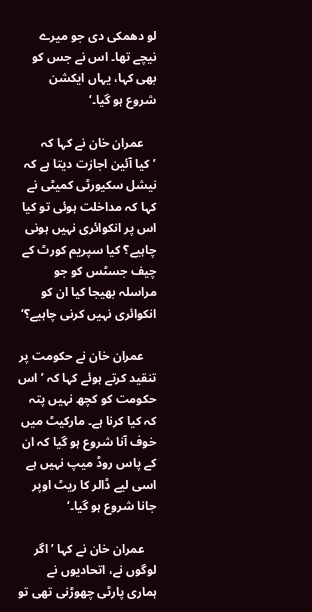لو دھمکی دی جو میرے نیچے تھا۔ اس نے جس کو بھی کہا، یہاں ایکشن شروع ہو گیا۔‘

    عمران خان نے کہا کہ ’کیا آئین اجازت دیتا ہے کہ نیشل سکیورٹی کمیٹی نے کہا کہ مداخلت ہوئی تو کیا اس پر انکوائری نہیں ہونی چاہیے؟ کیا سپریم کورٹ کے چیف جسٹس کو جو مراسلہ بھیجا کیا ان کو انکوائری نہیں کرنی چاہیے؟‘

    عمران خان نے حکومت پر تنقید کرتے ہوئے کہا کہ ’اس حکومت کو کچھ نہیں پتہ کہ کیا کرنا ہے۔ مارکیٹ میں خوف آنا شروع ہو گیا کہ ان کے پاس روڈ میپ نہیں ہے اسی لیے ڈالر کا ریٹ اوپر جانا شروع ہو گیا۔‘

    عمران خان نے کہا ’اگر لوگوں نے، اتحادیوں نے ہماری پارٹی چھوڑنی تھی تو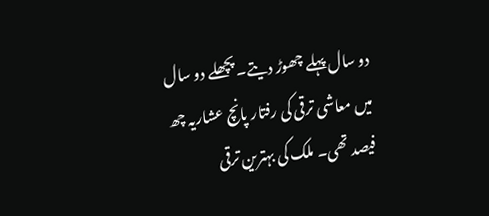دو سال پہلے چھوڑ دیتے۔ پچھلے دو سال میں معاشی ترقی کی رفتار پانچ عشاریہ چھ فیصد تھی۔ ملک کی بہترین ترقی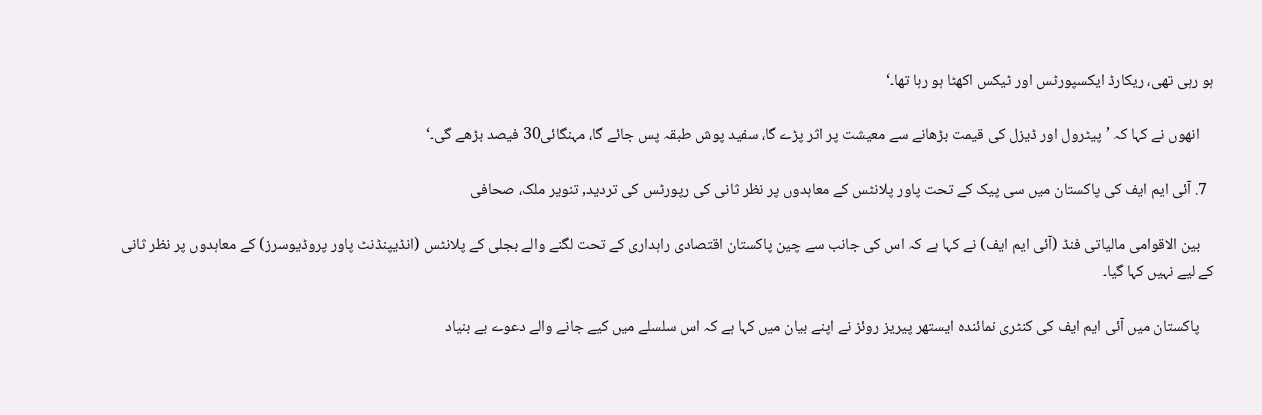ہو رہی تھی، ریکارڈ ایکسپورٹس اور ٹیکس اکھٹا ہو رہا تھا۔‘

    انھوں نے کہا کہ ’پیٹرول اور ڈیزل کی قیمت بڑھانے سے معیشت پر اثر پڑے گا، سفید پوش طبقہ پس جائے گا، مہنگائی30 فیصد بڑھے گی۔‘

  7. آئی ایم ایف کی پاکستان میں سی پیک کے تحت پاور پلانٹس کے معاہدوں پر نظر ثانی کی رپورٹس کی تردید, تنویر ملک، صحافی

    بین الاقوامی مالیاتی فنڈ (آئی ایم ایف) نے کہا ہے کہ اس کی جانب سے چین پاکستان اقتصادی راہداری کے تحت لگنے والے بجلی کے پلانٹس (انڈیپنڈنٹ پاور پروڈیوسرز) کے معاہدوں پر نظر ثانی کے لیے نہیں کہا گیا۔

    پاکستان میں آئی ایم ایف کی کنٹری نمائندہ ایستھر پیریز روئز نے اپنے بیان میں کہا ہے کہ اس سلسلے میں کیے جانے والے دعوے بے بنیاد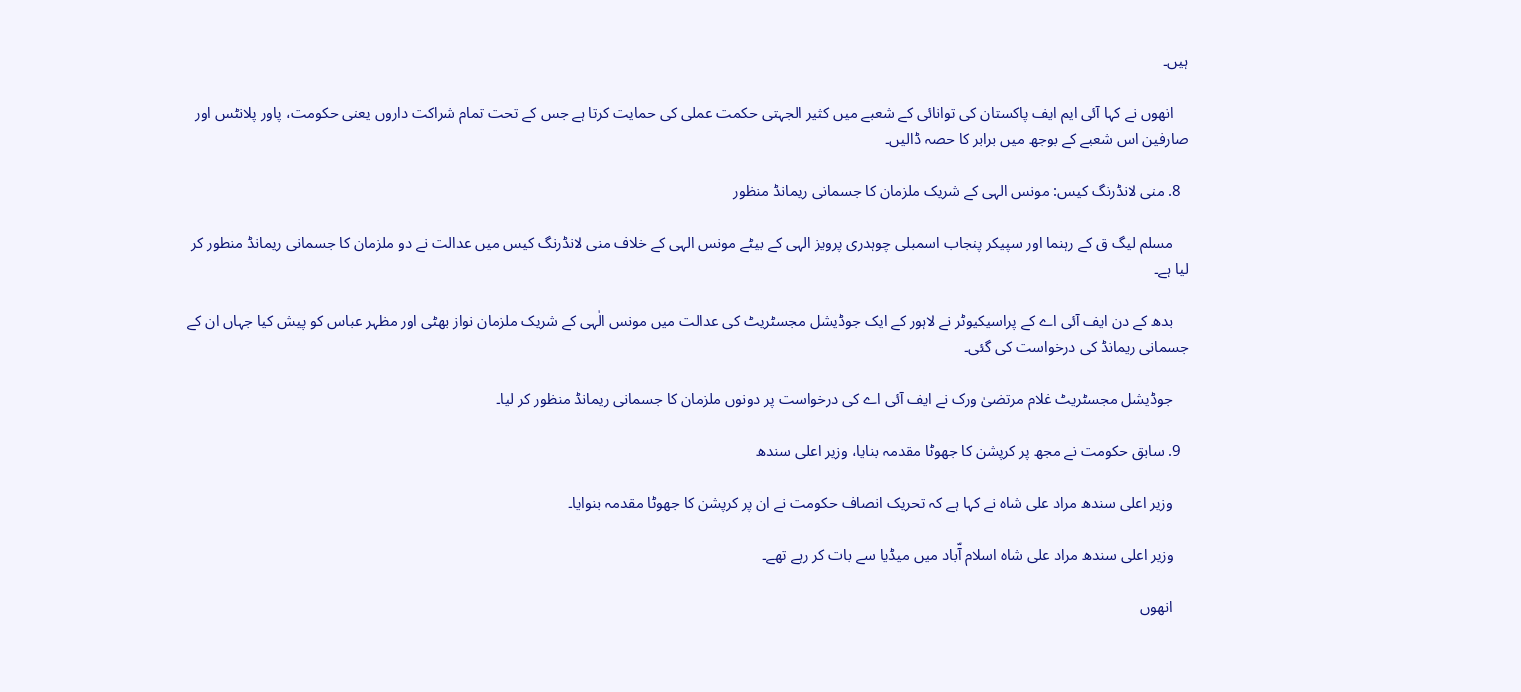ہیں۔

    انھوں نے کہا آئی ایم ایف پاکستان کی توانائی کے شعبے میں کثیر الجہتی حکمت عملی کی حمایت کرتا ہے جس کے تحت تمام شراکت داروں یعنی حکومت، پاور پلانٹس اور صارفین اس شعبے کے بوجھ میں برابر کا حصہ ڈالیں۔

  8. منی لانڈرنگ کیس: مونس الہی کے شریک ملزمان کا جسمانی ریمانڈ منظور

    مسلم لیگ ق کے رہنما اور سپیکر پنجاب اسمبلی چوہدری پرویز الہی کے بیٹے مونس الہی کے خلاف منی لانڈرنگ کیس میں عدالت نے دو ملزمان کا جسمانی ریمانڈ منطور کر لیا ہے۔

    بدھ کے دن ایف آئی اے کے پراسیکیوٹر نے لاہور کے ایک جوڈیشل مجسٹریٹ کی عدالت میں مونس الٰہی کے شریک ملزمان نواز بھٹی اور مظہر عباس کو پیش کیا جہاں ان کے جسمانی ریمانڈ کی درخواست کی گئی۔

    جوڈیشل مجسٹریٹ غلام مرتضیٰ ورک نے ایف آئی اے کی درخواست پر دونوں ملزمان کا جسمانی ریمانڈ منظور کر لیا۔

  9. سابق حکومت نے مجھ پر کرپشن کا جھوٹا مقدمہ بنایا، وزیر اعلی سندھ

    وزیر اعلی سندھ مراد علی شاہ نے کہا ہے کہ تحریک انصاف حکومت نے ان پر کرپشن کا جھوٹا مقدمہ بنوایا۔

    وزیر اعلی سندھ مراد علی شاہ اسلام آّباد میں میڈیا سے بات کر رہے تھے۔

    انھوں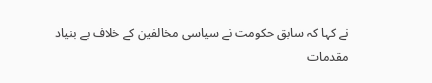نے کہا کہ سابق حکومت نے سیاسی مخالفین کے خلاف بے بنیاد مقدمات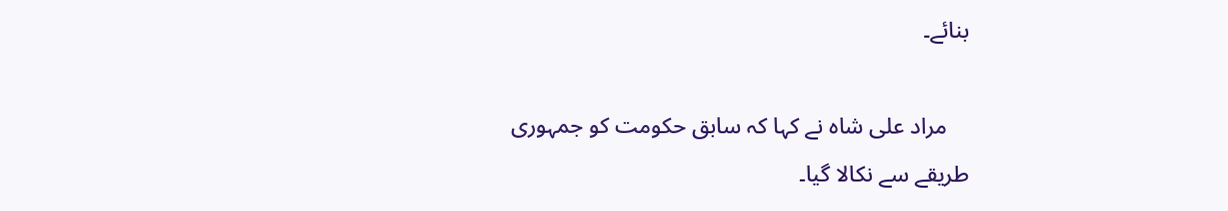بنائے۔

    مراد علی شاہ نے کہا کہ سابق حکومت کو جمہوری طریقے سے نکالا گیا۔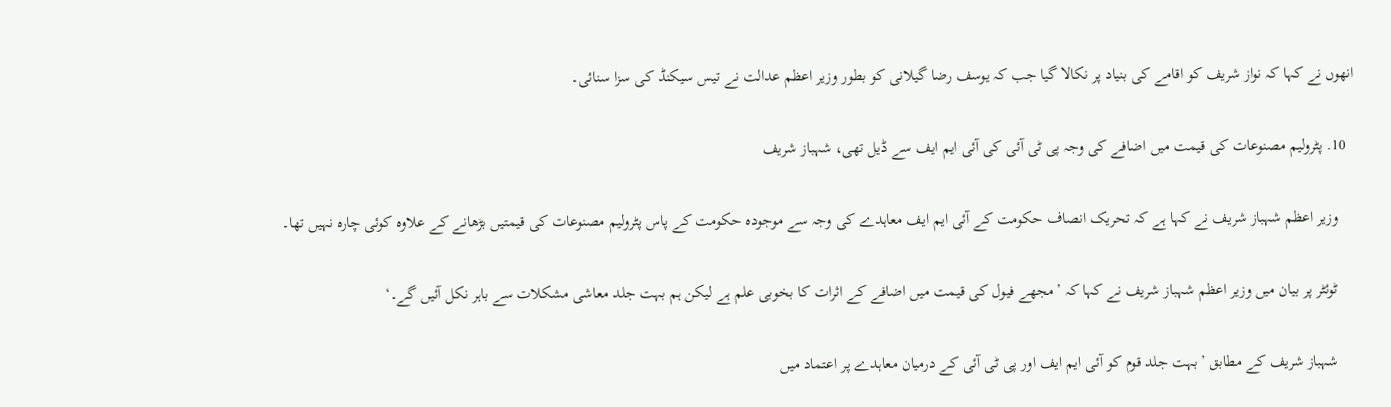انھوں نے کہا کہ نواز شریف کو اقامے کی بنیاد پر نکالا گیا جب کہ یوسف رضا گیلانی کو بطور وزیر اعظم عدالت نے تیس سیکنڈ کی سزا سنائی۔

  10. پٹرولیم مصنوعات کی قیمت میں اضافے کی وجہ پی ٹی آئی کی آئی ایم ایف سے ڈیل تھی، شہباز شریف

    وزیر اعظم شہباز شریف نے کہا ہے کہ تحریک انصاف حکومت کے آئی ایم ایف معاہدے کی وجہ سے موجودہ حکومت کے پاس پٹرولیم مصنوعات کی قیمتیں بڑھانے کے علاوہ کوئی چارہ نہیں تھا۔

    ٹوئٹر پر بیان میں وزیر اعظم شہباز شریف نے کہا کہ ’مجھے فیول کی قیمت میں اضافے کے اثرات کا بخوبی علم ہے لیکن ہم بہت جلد معاشی مشکلات سے باہر نکل آئیں گے۔‘

    شہباز شریف کے مطابق ’بہت جلد قوم کو آئی ایم ایف اور پی ٹی آئی کے درمیان معاہدے پر اعتماد میں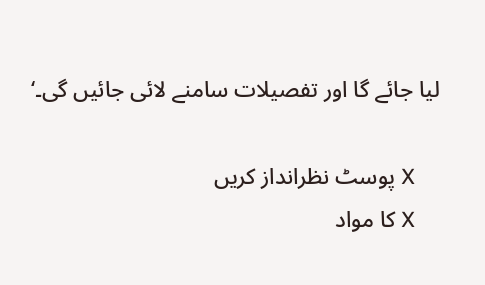لیا جائے گا اور تفصیلات سامنے لائی جائیں گی۔‘

    X پوسٹ نظرانداز کریں
    X کا مواد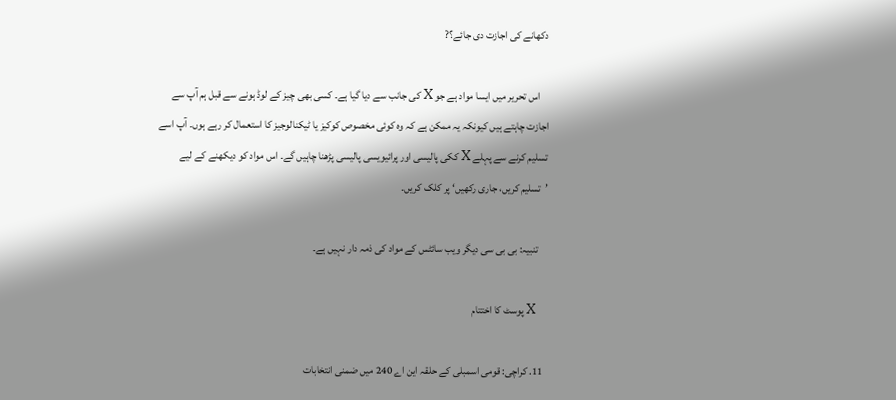دکھانے کی اجازت دی جائے؟?

    اس تحریر میں ایسا مواد ہے جو X کی جانب سے دیا گیا ہے۔ کسی بھی چیز کے لوڈ ہونے سے قبل ہم آپ سے اجازت چاہتے ہیں کیونکہ یہ ممکن ہے کہ وہ کوئی مخصوص کوکیز یا ٹیکنالوجیز کا استعمال کر رہے ہوں۔ آپ اسے تسلیم کرنے سے پہلے X ککی پالیسی اور پرائیویسی پالیسی پڑھنا چاہیں گے۔ اس مواد کو دیکھنے کے لیے ’تسلیم کریں، جاری رکھیں‘ پر کلک کریں۔

    تنبیہ: بی بی سی دیگر ویب سائٹس کے مواد کی ذمہ دار نہیں ہے۔

    X پوسٹ کا اختتام

  11. کراچی: قومی اسمبلی کے حلقہ این اے 240 میں ضمنی انتخابات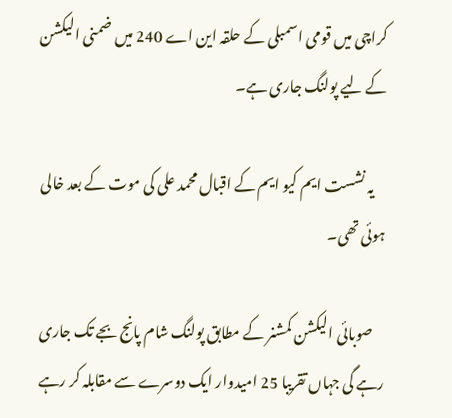کراچی میں قومی اسمبلی کے حلقہ این اے 240 میں ضمنی الیکشن کے لیے پولنگ جاری ہے۔

    یہ نشست ایم کیو ایم کے اقبال محمد علی کی موت کے بعد خالی ہوئی تھی۔

    صوبائی الیکشن کمشنر کے مطابق پولنگ شام پانج بجے تک جاری رہے گی جہاں تقریبا 25 امیدوار ایک دوسرے سے مقابلہ کر رہے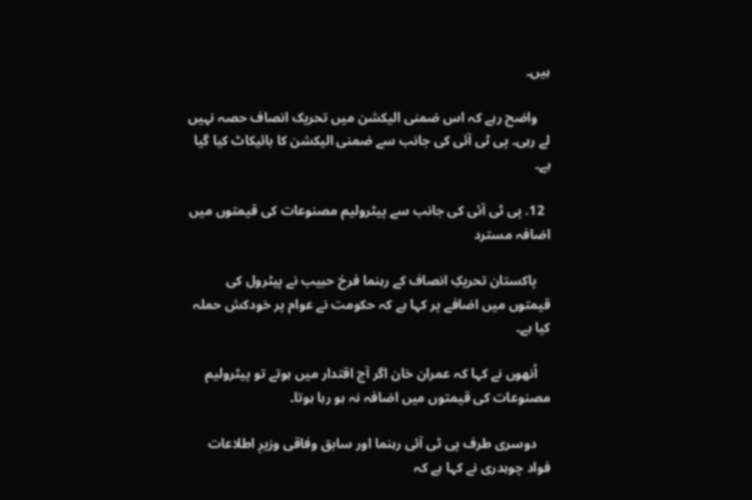ہیں۔

    واضح رہے کہ اس ضمنی الیکشن میں تحریک انصاف حصہ نہیں لے رہی۔ پی ٹی آئی کی جانب سے ضمنی الیکشن کا بائیکاٹ کیا گیا ہے۔

  12. پی ٹی آئی کی جانب سے پیٹرولیم مصنوعات کی قیمتوں میں اضافہ مسترد

    پاکستان تحریکِ انصاف کے رہنما فرخ حبیب نے پیٹرول کی قیمتوں میں اضافے پر کہا ہے کہ حکومت نے عوام پر خودکش حملہ کیا ہے۔

    اُنھوں نے کہا کہ عمران خان اگر آج اقتدار میں ہوتے تو پیٹرولیم مصنوعات کی قیمتوں میں اضافہ نہ ہو رہا ہوتا۔

    دوسری طرف پی ٹی آئی رہنما اور سابق وفاقی وزیرِ اطلاعات فواد چوہدری نے کہا ہے کہ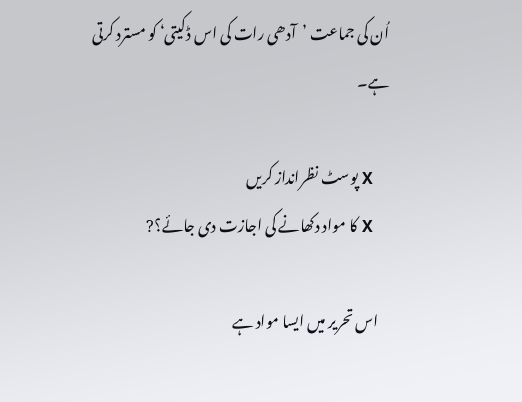اُن کی جماعت ’آدھی رات کی اس ڈکیتی‘ کو مسترد کرتی ہے۔

    X پوسٹ نظرانداز کریں
    X کا مواد دکھانے کی اجازت دی جائے؟?

    اس تحریر میں ایسا مواد ہے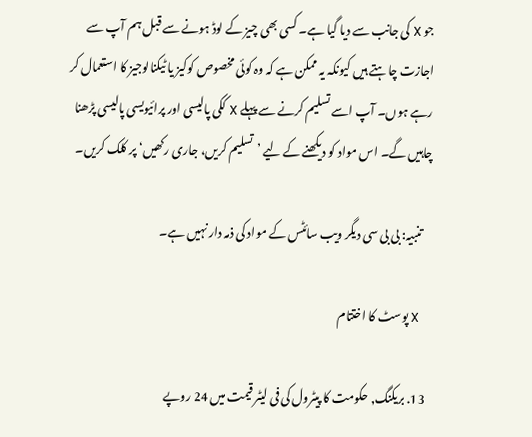جو X کی جانب سے دیا گیا ہے۔ کسی بھی چیز کے لوڈ ہونے سے قبل ہم آپ سے اجازت چاہتے ہیں کیونکہ یہ ممکن ہے کہ وہ کوئی مخصوص کوکیز یا ٹیکنالوجیز کا استعمال کر رہے ہوں۔ آپ اسے تسلیم کرنے سے پہلے X ککی پالیسی اور پرائیویسی پالیسی پڑھنا چاہیں گے۔ اس مواد کو دیکھنے کے لیے ’تسلیم کریں، جاری رکھیں‘ پر کلک کریں۔

    تنبیہ: بی بی سی دیگر ویب سائٹس کے مواد کی ذمہ دار نہیں ہے۔

    X پوسٹ کا اختتام

  13. بریکنگ, حکومت کا پیٹرول کی فی لیٹر قیمت میں 24 روپے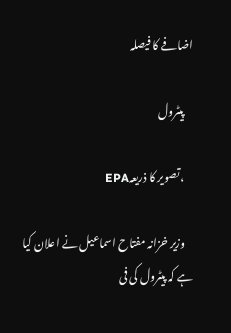اضافے کا فیصلہ

    پیٹرول

    ،تصویر کا ذریعہEPA

    وزیر خزانہ مفتاح اسماعیل نے اعلان کیا ہے کہ پیٹرول کی فی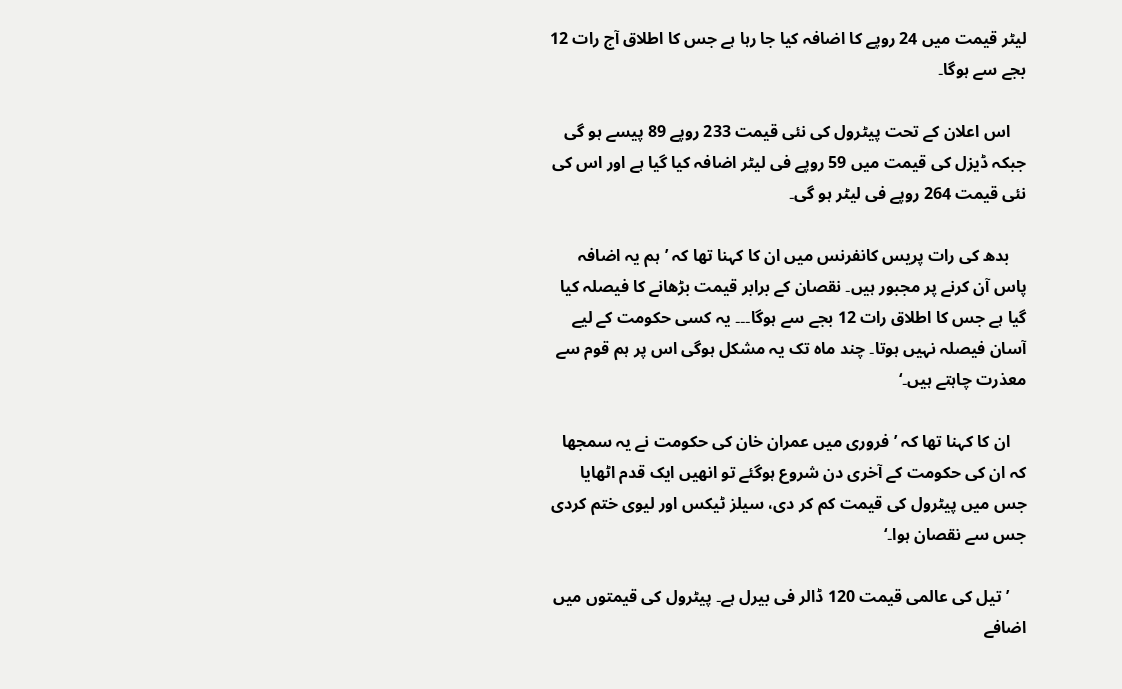لیٹر قیمت میں 24 روپے کا اضافہ کیا جا رہا ہے جس کا اطلاق آج رات 12 بجے سے ہوگا۔

    اس اعلان کے تحت پیٹرول کی نئی قیمت 233 روپے 89 پیسے ہو گی جبکہ ڈیزل کی قیمت میں 59 روپے فی لیٹر اضافہ کیا گیا ہے اور اس کی نئی قیمت 264 روپے فی لیٹر ہو گی۔

    بدھ کی رات پریس کانفرنس میں ان کا کہنا تھا کہ ’ہم یہ اضافہ پاس آن کرنے پر مجبور ہیں۔ نقصان کے برابر قیمت بڑھانے کا فیصلہ کیا گیا ہے جس کا اطلاق رات 12 بجے سے ہوگا۔۔۔ یہ کسی حکومت کے لیے آسان فیصلہ نہیں ہوتا۔ چند ماہ تک یہ مشکل ہوگی اس پر ہم قوم سے معذرت چاہتے ہیں۔‘

    ان کا کہنا تھا کہ ’فروری میں عمران خان کی حکومت نے یہ سمجھا کہ ان کی حکومت کے آخری دن شروع ہوگئے تو انھیں ایک قدم اٹھایا جس میں پیٹرول کی قیمت کم کر دی، سیلز ٹیکس اور لیوی ختم کردی جس سے نقصان ہوا۔‘

    ’تیل کی عالمی قیمت 120 ڈالر فی بیرل ہے۔ پیٹرول کی قیمتوں میں اضافے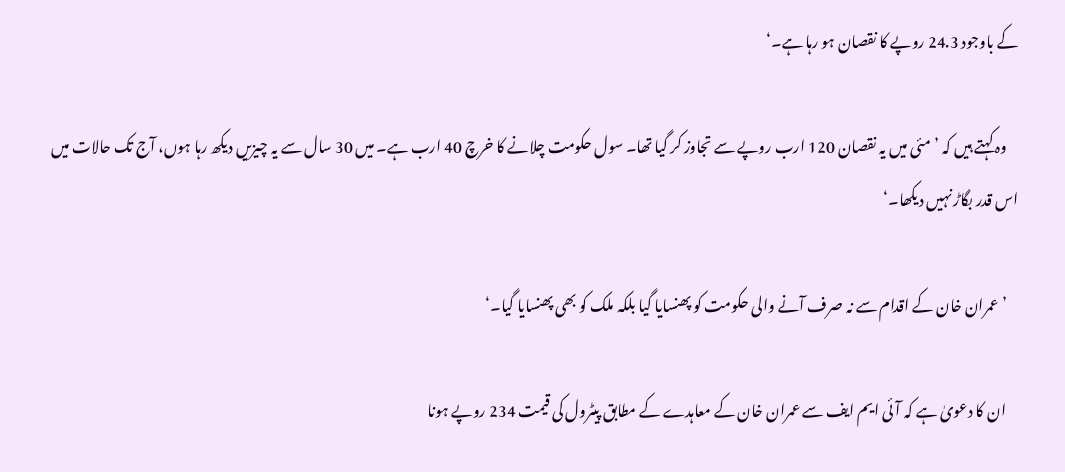کے باوجود 24.3 روپے کا نقصان ہو رہا ہے۔‘

    وہ کہتے ہیں کہ ’مئی میں یہ نقصان 120 ارب روپے سے تجاوز کر گیا تھا۔ سول حکومت چلانے کا خرچ 40 ارب ہے۔ میں 30 سال سے یہ چیزیں دیکھ رہا ہوں، آج تک حالات میں اس قدر بگاڑ نہیں دیکھا۔‘

    ’عمران خان کے اقدام سے نہ صرف آنے والی حکومت کو پھنسایا گیا بلکہ ملک کو بھی پھنسایا گیا۔‘

    ان کا دعویٰ ہے کہ آئی ایم ایف سے عمران خان کے معاہدے کے مطابق پیٹرول کی قیمت 234 روپے ہونا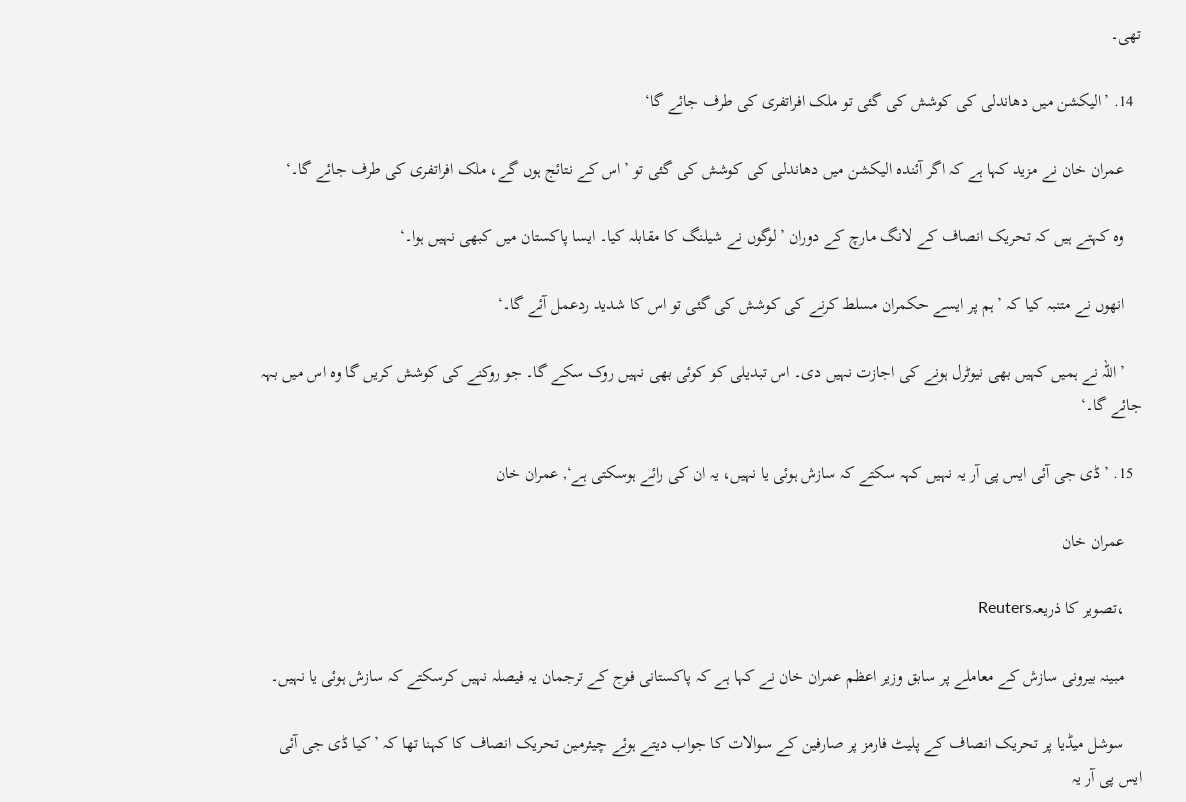تھی۔

  14. ’الیکشن میں دھاندلی کی کوشش کی گئی تو ملک افراتفری کی طرف جائے گا‘

    عمران خان نے مزید کہا ہے کہ اگر آئندہ الیکشن میں دھاندلی کی کوشش کی گئی تو ’اس کے نتائج ہوں گے، ملک افراتفری کی طرف جائے گا۔‘

    وہ کہتے ہیں کہ تحریک انصاف کے لانگ مارچ کے دوران ’لوگوں نے شیلنگ کا مقابلہ کیا۔ ایسا پاکستان میں کبھی نہیں ہوا۔‘

    انھوں نے متنبہ کیا کہ ’ہم پر ایسے حکمران مسلط کرنے کی کوشش کی گئی تو اس کا شدید ردعمل آئے گا۔‘

    ’اللہ نے ہمیں کہیں بھی نیوٹرل ہونے کی اجازت نہیں دی۔ اس تبدیلی کو کوئی بھی نہیں روک سکے گا۔ جو روکنے کی کوشش کریں گا وہ اس میں بہہ جائے گا۔‘

  15. ’ڈی جی آئی ایس پی آر یہ نہیں کہہ سکتے کہ سازش ہوئی یا نہیں، یہ ان کی رائے ہوسکتی ہے‘, عمران خان

    عمران خان

    ،تصویر کا ذریعہReuters

    مبینہ بیرونی سازش کے معاملے پر سابق وزیر اعظم عمران خان نے کہا ہے کہ پاکستانی فوج کے ترجمان یہ فیصلہ نہیں کرسکتے کہ سازش ہوئی یا نہیں۔

    سوشل میڈیا پر تحریک انصاف کے پلیٹ فارمز پر صارفین کے سوالات کا جواب دیتے ہوئے چیئرمین تحریک انصاف کا کہنا تھا کہ ’کیا ڈی جی آئی ایس پی آر یہ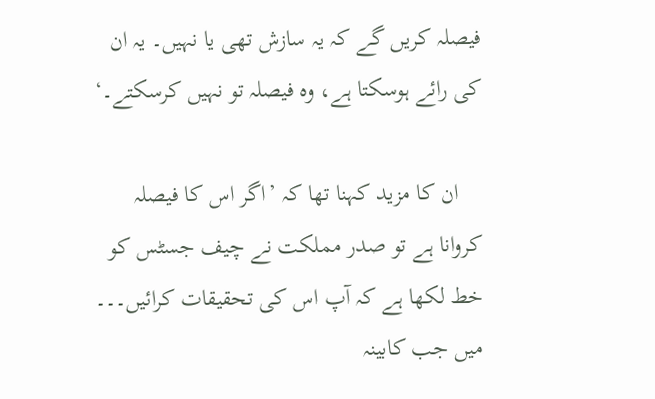فیصلہ کریں گے کہ یہ سازش تھی یا نہیں۔ یہ ان کی رائے ہوسکتا ہے، وہ فیصلہ تو نہیں کرسکتے۔‘

    ان کا مزید کہنا تھا کہ ’اگر اس کا فیصلہ کروانا ہے تو صدر مملکت نے چیف جسٹس کو خط لکھا ہے کہ آپ اس کی تحقیقات کرائیں۔۔۔ میں جب کابینہ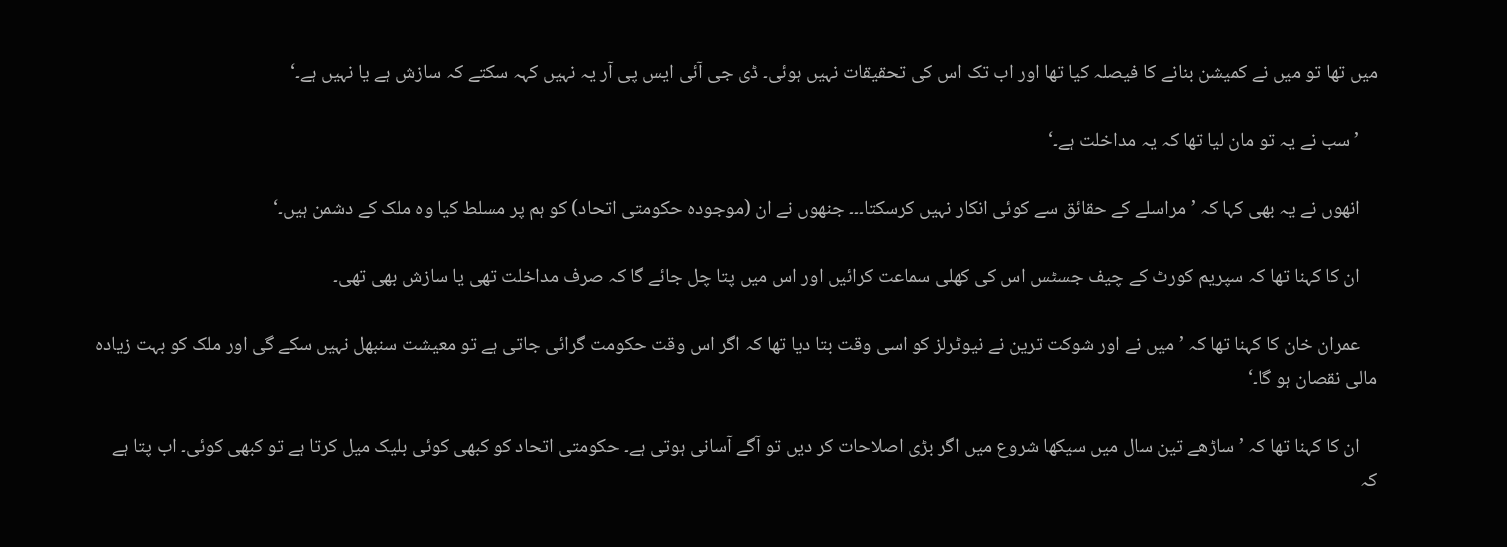میں تھا تو میں نے کمیشن بنانے کا فیصلہ کیا تھا اور اب تک اس کی تحقیقات نہیں ہوئی۔ ڈی جی آئی ایس پی آر یہ نہیں کہہ سکتے کہ سازش ہے یا نہیں ہے۔‘

    ’سب نے یہ تو مان لیا تھا کہ یہ مداخلت ہے۔‘

    انھوں نے یہ بھی کہا کہ ’مراسلے کے حقائق سے کوئی انکار نہیں کرسکتا۔۔۔ جنھوں نے ان (موجودہ حکومتی اتحاد) کو ہم پر مسلط کیا وہ ملک کے دشمن ہیں۔‘

    ان کا کہنا تھا کہ سپریم کورٹ کے چیف جسٹس اس کی کھلی سماعت کرائیں اور اس میں پتا چل جائے گا کہ صرف مداخلت تھی یا سازش بھی تھی۔

    عمران خان کا کہنا تھا کہ ’میں نے اور شوکت ترین نے نیوٹرلز کو اسی وقت بتا دیا تھا کہ اگر اس وقت حکومت گرائی جاتی ہے تو معیشت سنبھل نہیں سکے گی اور ملک کو بہت زیادہ مالی نقصان ہو گا۔‘

    ان کا کہنا تھا کہ ’ساڑھے تین سال میں سیکھا شروع میں اگر بڑی اصلاحات کر دیں تو آگے آسانی ہوتی ہے۔ حکومتی اتحاد کو کبھی کوئی بلیک میل کرتا ہے تو کبھی کوئی۔ اب پتا ہے کہ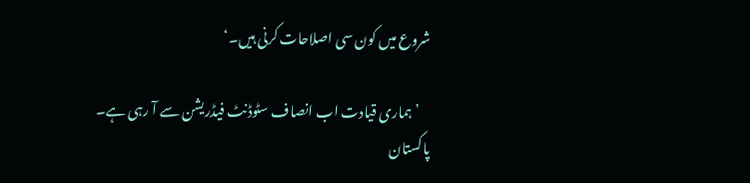شروع میں کون سی اصلاحات کرنی ہیں۔‘

    ’ہماری قیادت اب انصاف سٹوڈنٹ فیڈریشن سے آ رہی ہے۔ پاکستان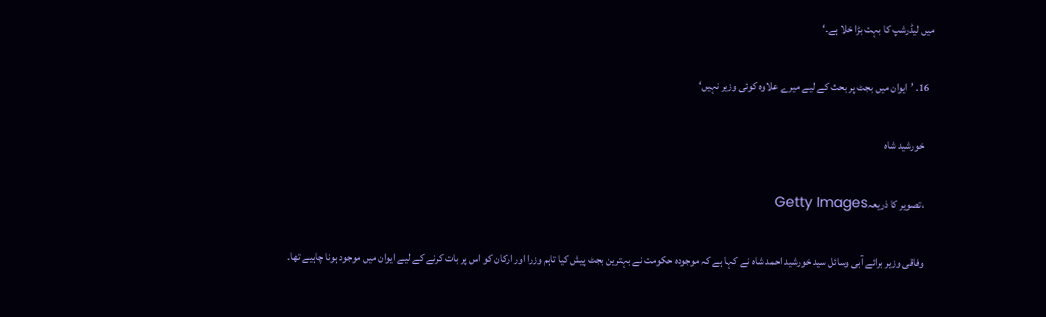میں لیڈرشپ کا بہت بڑا خلا ہے۔‘

  16. ’ایوان میں بجٹ پر بحث کے لیے میرے علاوہ کوئی وزیر نہیں‘

    خورشید شاہ

    ،تصویر کا ذریعہGetty Images

    وفاقی وزیر برائے آبی وسائل سید خورشید احمد شاہ نے کہا ہے کہ موجودہ حکومت نے بہترین بجٹ پیش کیا تاہم وزرا اور ارکان کو اس پر بات کرنے کے لیے ایوان میں موجود ہونا چاہیے تھا۔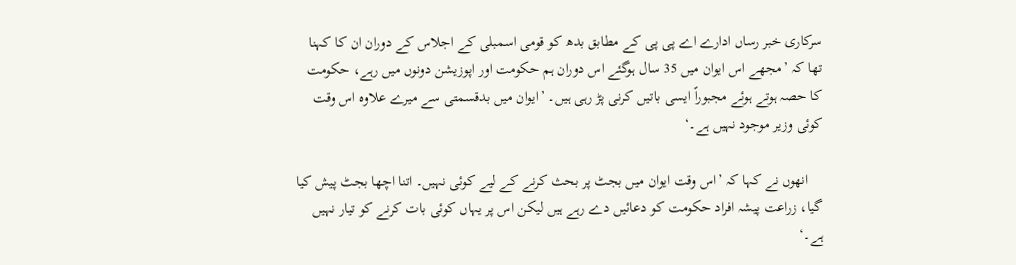سرکاری خبر رساں ادارے اے پی پی کے مطابق بدھ کو قومی اسمبلی کے اجلاس کے دوران ان کا کہنا تھا کہ ’مجھے اس ایوان میں 35 سال ہوگئے اس دوران ہم حکومت اور اپوزیشن دونوں میں رہے، حکومت کا حصہ ہوتے ہوئے مجبوراً ایسی باتیں کرنی پڑ رہی ہیں۔ ’ایوان میں بدقسمتی سے میرے علاوہ اس وقت کوئی وزیر موجود نہیں ہے۔‘

    انھوں نے کہا کہ ’اس وقت ایوان میں بجٹ پر بحث کرنے کے لیے کوئی نہیں۔ اتنا اچھا بجٹ پیش کیا گیا، زراعت پیشہ افراد حکومت کو دعائیں دے رہے ہیں لیکن اس پر یہاں کوئی بات کرنے کو تیار نہیں ہے۔‘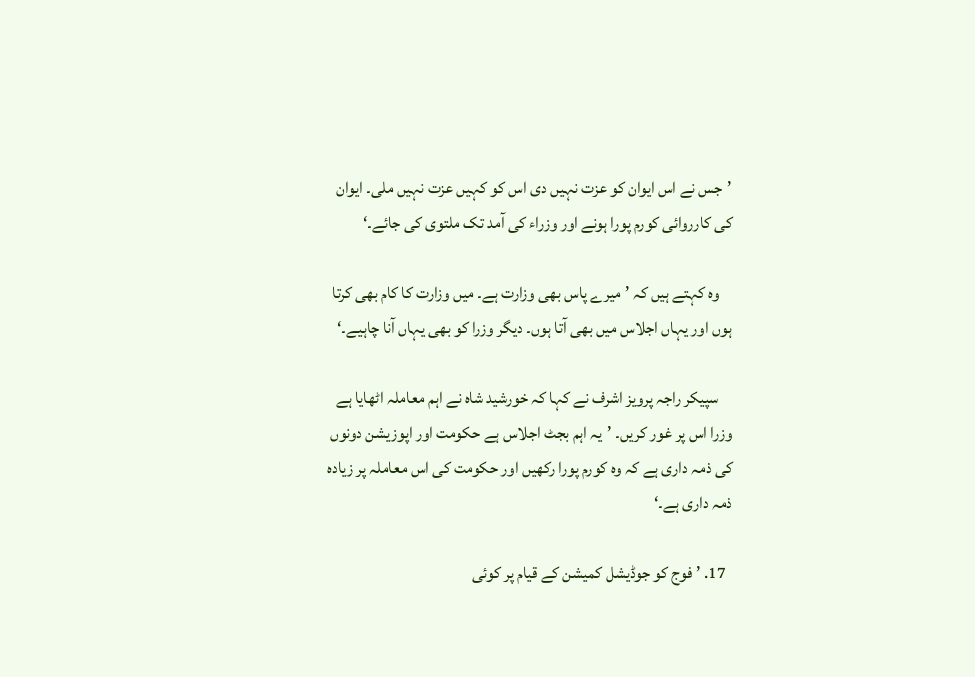’جس نے اس ایوان کو عزت نہیں دی اس کو کہیں عزت نہیں ملی۔ ایوان کی کارروائی کورم پورا ہونے اور وزراء کی آمد تک ملتوی کی جائے۔‘

    وہ کہتے ہیں کہ ’میرے پاس بھی وزارت ہے۔ میں وزارت کا کام بھی کرتا ہوں اور یہاں اجلاس میں بھی آتا ہوں۔ دیگر وزرا کو بھی یہاں آنا چاہیے۔‘

    سپیکر راجہ پرویز اشرف نے کہا کہ خورشید شاہ نے اہم معاملہ اٹھایا ہے وزرا اس پر غور کریں۔ ’یہ اہم بجٹ اجلاس ہے حکومت اور اپوزیشن دونوں کی ذمہ داری ہے کہ وہ کورم پورا رکھیں اور حکومت کی اس معاملہ پر زیادہ ذمہ داری ہے۔‘

  17. ’فوج کو جوڈیشل کمیشن کے قیام پر کوئی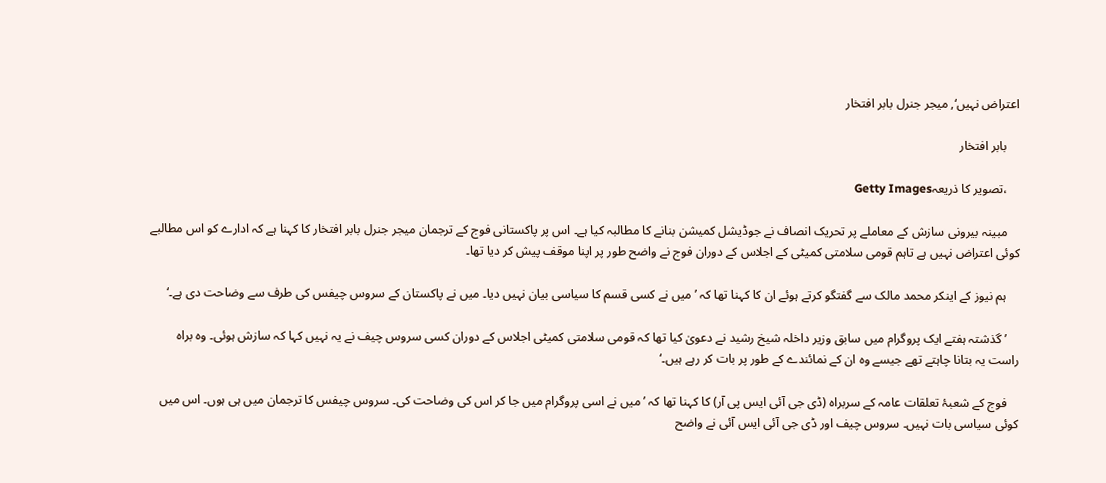اعتراض نہیں‘, میجر جنرل بابر افتخار

    بابر افتخار

    ،تصویر کا ذریعہGetty Images

    مبینہ بیرونی سازش کے معاملے پر تحریک انصاف نے جوڈیشل کمیشن بنانے کا مطالبہ کیا ہے۔ اس پر پاکستانی فوج کے ترجمان میجر جنرل بابر افتخار کا کہنا ہے کہ ادارے کو اس مطالبے کوئی اعتراض نہیں ہے تاہم قومی سلامتی کمیٹی کے اجلاس کے دوران فوج نے واضح طور پر اپنا موقف پیش کر دیا تھا۔

    ہم نیوز کے اینکر محمد مالک سے گفتگو کرتے ہوئے ان کا کہنا تھا کہ ’میں نے کسی قسم کا سیاسی بیان نہیں دیا۔ میں نے پاکستان کے سروس چیفس کی طرف سے وضاحت دی ہے۔‘

    ’گذشتہ ہفتے ایک پروگرام میں سابق وزیر داخلہ شیخ رشید نے دعویٰ کیا تھا کہ قومی سلامتی کمیٹی اجلاس کے دوران کسی سروس چیف نے یہ نہیں کہا کہ سازش ہوئی۔ وہ براہ راست یہ بتانا چاہتے تھے جیسے وہ ان کے نمائندے کے طور پر بات کر رہے ہیں۔‘

    فوج کے شعبۂ تعلقات عامہ کے سربراہ (ڈی جی آئی ایس پی آر) کا کہنا تھا کہ ’میں نے اسی پروگرام میں جا کر اس کی وضاحت کی۔ سروس چیفس کا ترجمان میں ہی ہوں۔ اس میں کوئی سیاسی بات نہیں۔ سروس چیف اور ڈی جی آئی ایس آئی نے واضح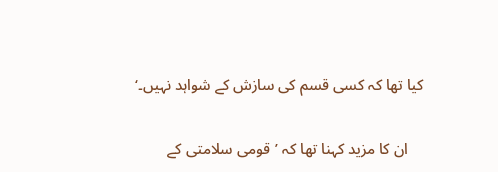کیا تھا کہ کسی قسم کی سازش کے شواہد نہیں۔‘

    ان کا مزید کہنا تھا کہ ’قومی سلامتی کے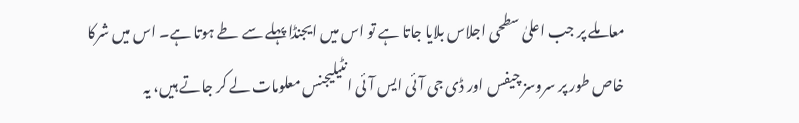معاملے پر جب اعلیٰ سطحی اجلاس بلایا جاتا ہے تو اس میں ایجنڈا پہلے سے طے ہوتا ہے۔ اس میں شرکا خاص طور پر سروسز چیفس اور ڈی جی آئی ایس آئی انٹیلیجنس معلومات لے کر جاتے ہیں، یہ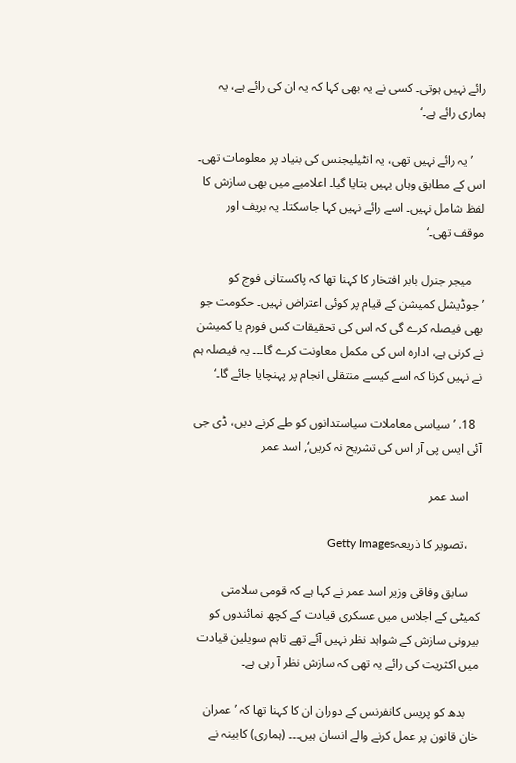رائے نہیں ہوتی۔ کسی نے یہ بھی کہا کہ یہ ان کی رائے ہے، یہ ہماری رائے ہے۔‘

    ’یہ رائے نہیں تھی، یہ انٹیلیجنس کی بنیاد پر معلومات تھی۔ اس کے مطابق وہاں یہیں بتایا گیا۔ اعلامیے میں بھی سازش کا لفظ شامل نہیں۔ اسے رائے نہیں کہا جاسکتا۔ یہ بریف اور موقف تھی۔‘

    میجر جنرل بابر افتخار کا کہنا تھا کہ پاکستانی فوج کو ’جوڈیشل کمیشن کے قیام پر کوئی اعتراض نہیں۔ حکومت جو بھی فیصلہ کرے گی کہ اس کی تحقیقات کس فورم یا کمیشن نے کرنی ہے، ادارہ اس کی مکمل معاونت کرے گا۔۔۔ یہ فیصلہ ہم نے نہیں کرنا کہ اسے کیسے منتقلی انجام پر پہنچایا جائے گا۔‘

  18. ’سیاسی معاملات سیاستدانوں کو طے کرنے دیں، ڈی جی آئی ایس پی آر اس کی تشریح نہ کریں‘, اسد عمر

    اسد عمر

    ،تصویر کا ذریعہGetty Images

    سابق وفاقی وزیر اسد عمر نے کہا ہے کہ قومی سلامتی کمیٹی کے اجلاس میں عسکری قیادت کے کچھ نمائندوں کو بیرونی سازش کے شواہد نظر نہیں آئے تھے تاہم سویلین قیادت میں اکثریت کی رائے یہ تھی کہ سازش نظر آ رہی ہے۔

    بدھ کو پریس کانفرنس کے دوران ان کا کہنا تھا کہ ’عمران خان قانون پر عمل کرنے والے انسان ہیں۔۔۔ (ہماری) کابینہ نے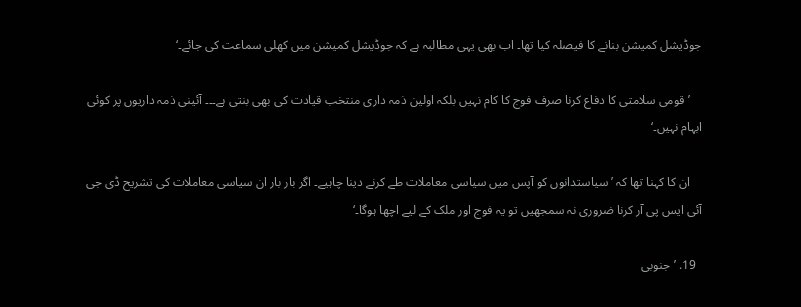جوڈیشل کمیشن بنانے کا فیصلہ کیا تھا۔ اب بھی یہی مطالبہ ہے کہ جوڈیشل کمیشن میں کھلی سماعت کی جائے۔‘

    ’قومی سلامتی کا دفاع کرنا صرف فوج کا کام نہیں بلکہ اولین ذمہ داری منتخب قیادت کی بھی بنتی ہے۔۔۔ آئینی ذمہ داریوں پر کوئی ابہام نہیں۔‘

    ان کا کہنا تھا کہ ’سیاستدانوں کو آپس میں سیاسی معاملات طے کرنے دینا چاہیے۔ اگر بار بار ان سیاسی معاملات کی تشریح ڈی جی آئی ایس پی آر کرنا ضروری نہ سمجھیں تو یہ فوج اور ملک کے لیے اچھا ہوگا۔‘

  19. ’جنوبی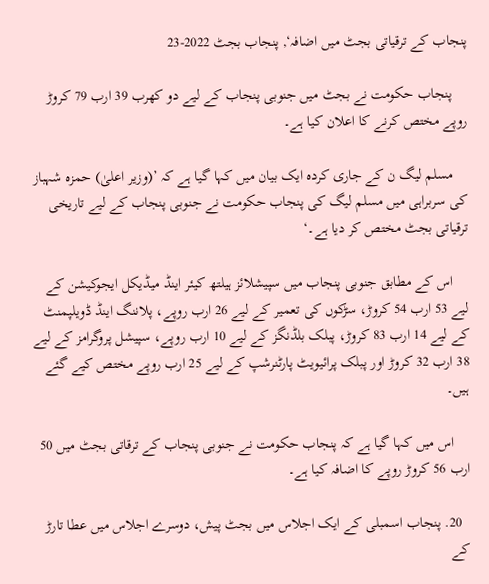پنجاب کے ترقیاتی بجٹ میں اضافہ‘, پنجاب بجٹ 2022-23

    پنجاب حکومت نے بجٹ میں جنوبی پنجاب کے لیے دو کھرب 39 ارب 79 کروڑ روپے مختص کرنے کا اعلان کیا ہے۔

    مسلم لیگ ن کے جاری کردہ ایک بیان میں کہا گیا ہے کہ ’(وزیر اعلیٰ) حمزہ شہباز کی سربراہی میں مسلم لیگ کی پنجاب حکومت نے جنوبی پنجاب کے لیے تاریخی ترقیاتی بجٹ مختص کر دیا ہے۔‘

    اس کے مطابق جنوبی پنجاب میں سپیشلائز ہیلتھ کیئر اینڈ میڈیکل ایجوکیشن کے لیے 53 ارب 54 کروڑ، سڑکوں کی تعمیر کے لیے 26 ارب روپے، پلاننگ اینڈ ڈویلپمنٹ کے لیے 14 ارب 83 کروڑ، پبلک بلڈنگز کے لیے 10 ارب روپے، سپیشل پروگرامز کے لیے 38 ارب 32 کروڑ اور پبلک پرائیویٹ پارٹنرشپ کے لیے 25 ارب روپے مختص کیے گئے ہیں۔

    اس میں کہا گیا ہے کہ پنجاب حکومت نے جنوبی پنجاب کے ترقاتی بجٹ میں 50 ارب 56 کروڑ روپے کا اضافہ کیا ہے۔

  20. پنجاب اسمبلی کے ایک اجلاس میں بجٹ پیش، دوسرے اجلاس میں عطا تارڑ کے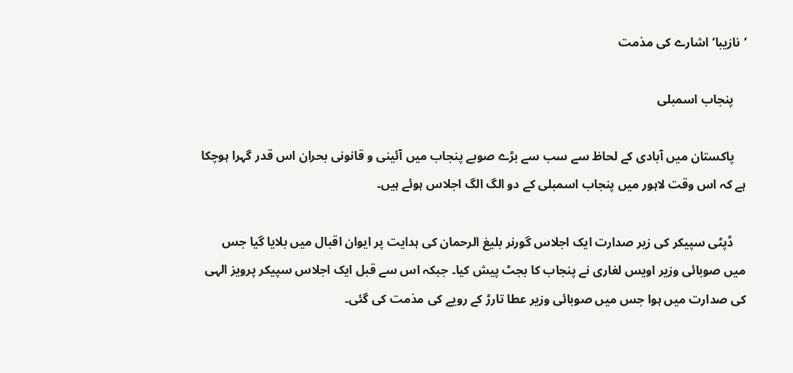’نازیبا‘ اشارے کی مذمت

    پنجاب اسمبلی

    پاکستان میں آبادی کے لحاظ سے سب سے بڑے صوبے پنجاب میں آئینی و قانونی بحران اس قدر گہرا ہوچکا ہے کہ اس وقت لاہور میں پنجاب اسمبلی کے دو الگ الگ اجلاس ہوئے ہیں۔

    ڈپٹی سپیکر کی زیر صدارت ایک اجلاس گورنر بلیغ الرحمان کی ہدایت پر ایوان اقبال میں بلایا گیا جس میں صوبائی وزیر اویس لغاری نے پنجاب کا بجٹ پیش کیا۔ جبکہ اس سے قبل ایک اجلاس سپیکر پرویز الہی کی صدارت میں ہوا جس میں صوبائی وزیر عطا تارڑ کے رویے کی مذمت کی گئی۔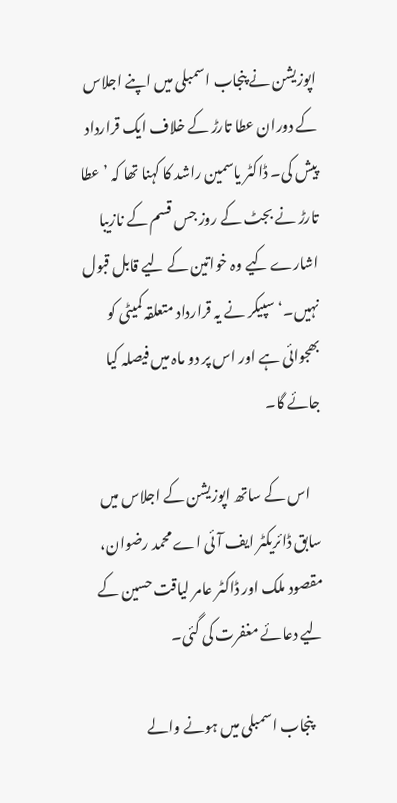اپوزیشن نے پنجاب اسمبلی میں اپنے اجلاس کے دوران عطا تارڑ کے خلاف ایک قرارداد پیش کی۔ ڈاکٹر یاسمین راشد کا کہنا تھا کہ ’عطا تارڑ نے بجٹ کے روز جس قسم کے نازیبا اشارے کیے وہ خواتین کے لیے قابل قبول نہیں۔‘ سپیکر نے یہ قرارداد متعلقہ کمیٹی کو بھجوائی ہے اور اس پر دو ماہ میں فیصلہ کیا جائے گا۔

    اس کے ساتھ اپوزیشن کے اجلاس میں سابق ڈائریکٹر ایف آئی اے محمد رضوان، مقصود ملک اور ڈاکٹر عامر لیاقت حسین کے لیے دعائے مغفرت کی گئی۔

    پنجاب اسمبلی میں ہونے والے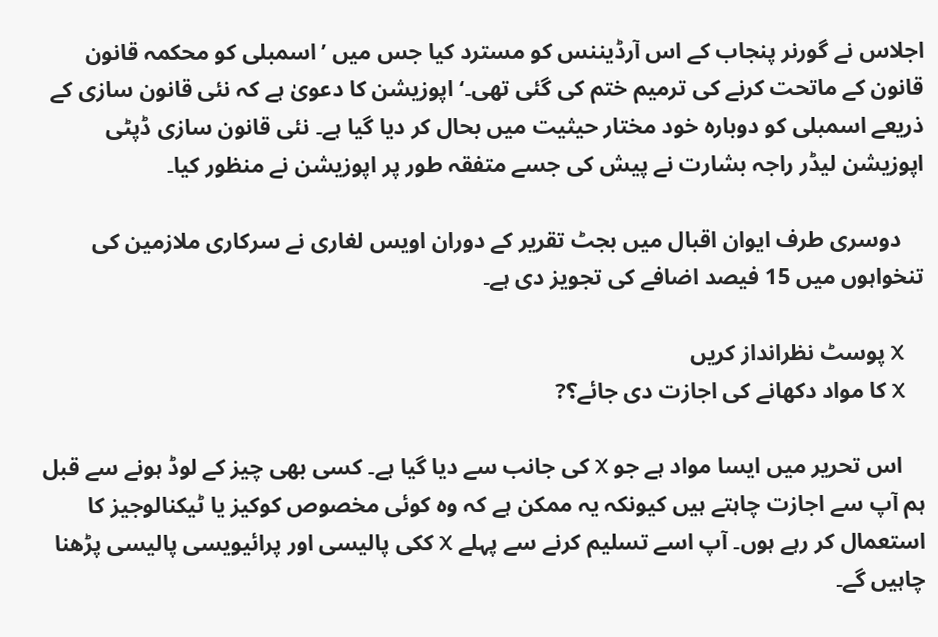اجلاس نے گورنر پنجاب کے اس آرڈیننس کو مسترد کیا جس میں ’اسمبلی کو محکمہ قانون قانون کے ماتحت کرنے کی ترمیم ختم کی گئی تھی۔‘ اپوزیشن کا دعویٰ ہے کہ نئی قانون سازی کے ذریعے اسمبلی کو دوبارہ خود مختار حیثیت میں بحال کر دیا گیا ہے۔ نئی قانون سازی ڈپٹی اپوزیشن لیڈر راجہ بشارت نے پیش کی جسے متفقہ طور پر اپوزیشن نے منظور کیا۔

    دوسری طرف ایوان اقبال میں بجٹ تقریر کے دوران اویس لغاری نے سرکاری ملازمین کی تنخواہوں میں 15 فیصد اضافے کی تجویز دی ہے۔

    X پوسٹ نظرانداز کریں
    X کا مواد دکھانے کی اجازت دی جائے؟?

    اس تحریر میں ایسا مواد ہے جو X کی جانب سے دیا گیا ہے۔ کسی بھی چیز کے لوڈ ہونے سے قبل ہم آپ سے اجازت چاہتے ہیں کیونکہ یہ ممکن ہے کہ وہ کوئی مخصوص کوکیز یا ٹیکنالوجیز کا استعمال کر رہے ہوں۔ آپ اسے تسلیم کرنے سے پہلے X ککی پالیسی اور پرائیویسی پالیسی پڑھنا چاہیں گے۔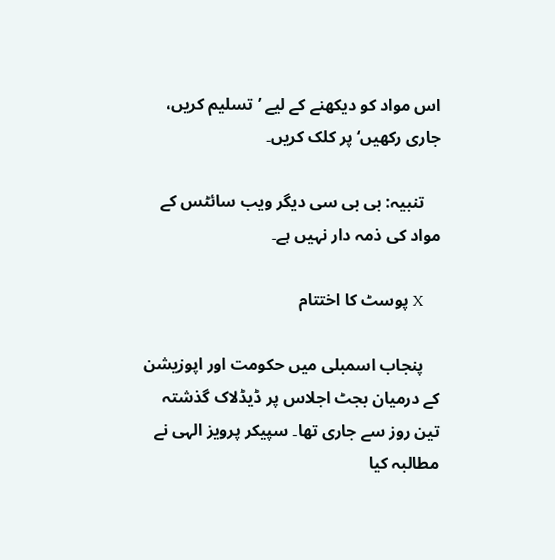اس مواد کو دیکھنے کے لیے ’تسلیم کریں، جاری رکھیں‘ پر کلک کریں۔

    تنبیہ: بی بی سی دیگر ویب سائٹس کے مواد کی ذمہ دار نہیں ہے۔

    X پوسٹ کا اختتام

    پنجاب اسمبلی میں حکومت اور اپوزیشن کے درمیان بجٹ اجلاس پر ڈیڈلاک گذشتہ تین روز سے جاری تھا۔ سپیکر پرویز الہی نے مطالبہ کیا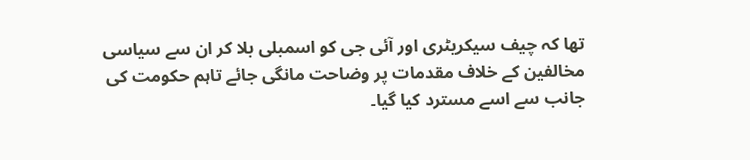تھا کہ چیف سیکریٹری اور آئی جی کو اسمبلی بلا کر ان سے سیاسی مخالفین کے خلاف مقدمات پر وضاحت مانگی جائے تاہم حکومت کی جانب سے اسے مسترد کیا گیا۔